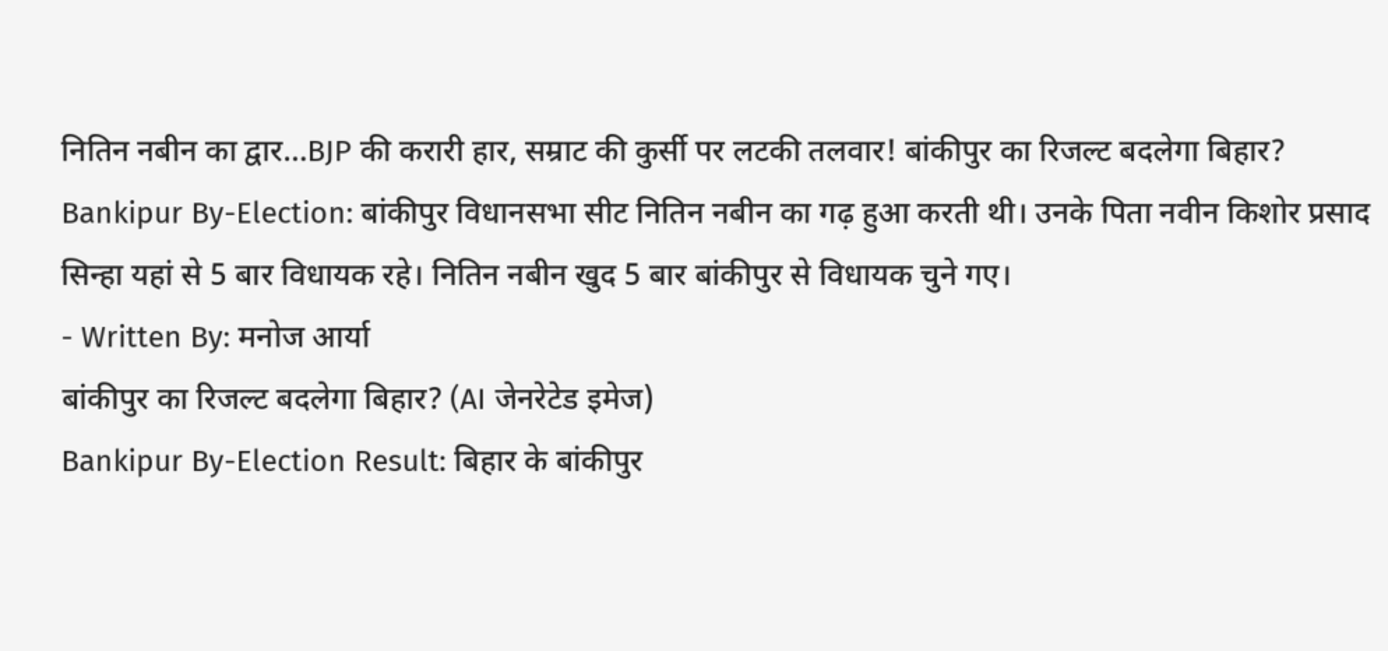नितिन नबीन का द्वार…BJP की करारी हार, सम्राट की कुर्सी पर लटकी तलवार! बांकीपुर का रिजल्ट बदलेगा बिहार?
Bankipur By-Election: बांकीपुर विधानसभा सीट नितिन नबीन का गढ़ हुआ करती थी। उनके पिता नवीन किशोर प्रसाद सिन्हा यहां से 5 बार विधायक रहे। नितिन नबीन खुद 5 बार बांकीपुर से विधायक चुने गए।
- Written By: मनोज आर्या
बांकीपुर का रिजल्ट बदलेगा बिहार? (AI जेनरेटेड इमेज)
Bankipur By-Election Result: बिहार के बांकीपुर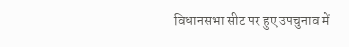विधानसभा सीट पर हुए उपचुनाव में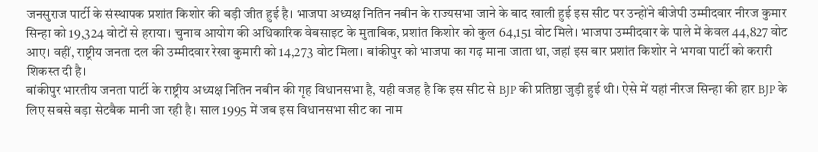जनसुराज पार्टी के संस्थापक प्रशांत किशोर की बड़ी जीत हुई है। भाजपा अध्यक्ष नितिन नबीन के राज्यसभा जाने के बाद खाली हुई इस सीट पर उन्होंने बीजेपी उम्मीदवार नीरज कुमार सिन्हा को 19,324 वोटों से हराया। चुनाव आयोग की अधिकारिक वेबसाइट के मुताबिक, प्रशांत किशोर को कुल 64,151 वोट मिले। भाजपा उम्मीदवार के पाले में केवल 44,827 वोट आए। वहीं, राष्ट्रीय जनता दल की उम्मीदवार रेखा कुमारी को 14,273 वोट मिला। बांकीपुर को भाजपा का गढ़ माना जाता था, जहां इस बार प्रशांत किशोर ने भगवा पार्टी को करारी शिकस्त दी है।
बांकीपुर भारतीय जनता पार्टी के राष्ट्रीय अध्यक्ष नितिन नबीन की गृह विधानसभा है, यही वजह है कि इस सीट से BJP की प्रतिष्ठा जुड़ी हुई थी। ऐसे में यहां नीरज सिन्हा की हार BJP के लिए सबसे बड़ा सेटबैक मानी जा रही है। साल 1995 में जब इस विधानसभा सीट का नाम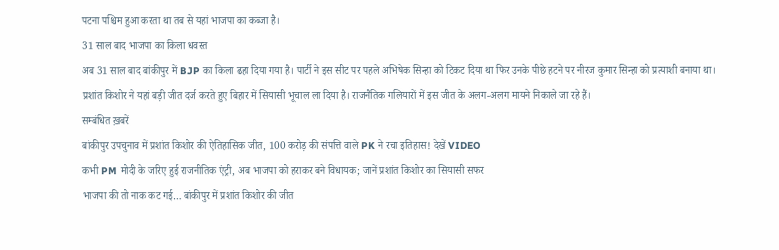पटना पश्चिम हुआ करता था तब से यहां भाजपा का कब्जा है।
31 साल बाद भाजपा का किला धवस्त
अब 31 साल बाद बांकीपुर में BJP का किला ढहा दिया गया है। पार्टी ने इस सीट पर पहले अभिषेक सिन्हा को टिकट दिया था फिर उनके पीछे हटने पर नीरज कुमार सिन्हा को प्रत्याशी बनाया था। प्रशांत किशोर ने यहां बड़ी जीत दर्ज करते हुए बिहार में सियासी भूचाल ला दिया है। राजनैतिक गलियारों में इस जीत के अलग-अलग मायने निकाले जा रहे हैं।
सम्बंधित ख़बरें
बांकीपुर उपचुनाव में प्रशांत किशोर की ऐतिहासिक जीत, 100 करोड़ की संपत्ति वाले PK ने रचा इतिहास! देखें VIDEO
कभी PM मोदी के जरिए हुई राजनीतिक एंट्री, अब भाजपा को हराकर बने विधायक; जानें प्रशांत किशोर का सियासी सफर
भाजपा की तो नाक कट गई… बांकीपुर में प्रशांत किशोर की जीत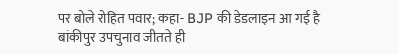पर बोले रोहित पवार; कहा- BJP की डेडलाइन आ गई है
बांकीपुर उपचुनाव जीतते ही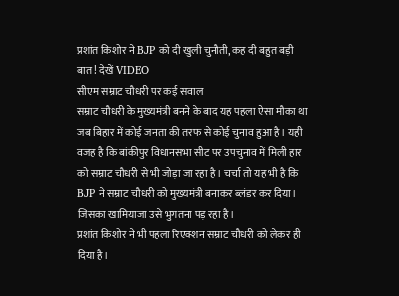प्रशांत किशोर ने BJP को दी खुली चुनौती, कह दी बहुत बड़ी बात! देखें VIDEO
सीएम सम्राट चौधरी पर कई सवाल
सम्राट चौधरी के मुख्यमंत्री बनने के बाद यह पहला ऐसा मौका था जब बिहार में कोई जनता की तरफ से कोई चुनाव हुआ है। यही वजह है कि बांकीपुर विधानसभा सीट पर उपचुनाव में मिली हार को सम्राट चौधरी से भी जोड़ा जा रहा है। चर्चा तो यह भी है कि BJP ने सम्राट चौधरी को मुख्यमंत्री बनाकर ब्लंडर कर दिया। जिसका खामियाजा उसे भुगतना पड़ रहा है।
प्रशांत किशोर ने भी पहला रिएक्शन सम्राट चौधरी को लेकर ही दिया है।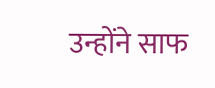उन्होंने साफ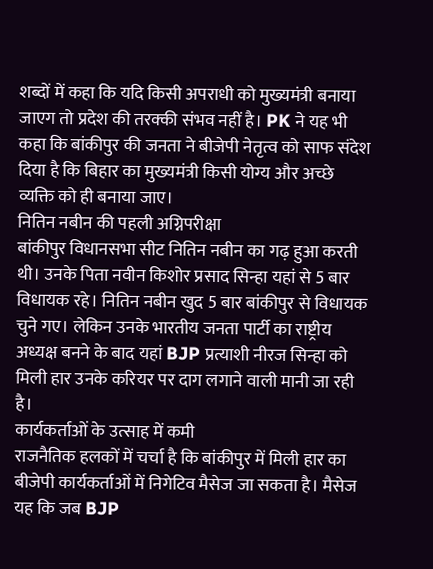शब्दों में कहा कि यदि किसी अपराधी को मुख्यमंत्री बनाया जाएग तो प्रदेश की तरक्की संभव नहीं है। PK ने यह भी कहा कि बांकीपुर की जनता ने बीजेपी नेतृत्व को साफ संदेश दिया है कि बिहार का मुख्यमंत्री किसी योग्य और अच्छे व्यक्ति को ही बनाया जाए।
नितिन नबीन की पहली अग्निपरीक्षा
बांकीपुर विधानसभा सीट नितिन नबीन का गढ़ हुआ करती थी। उनके पिता नवीन किशोर प्रसाद सिन्हा यहां से 5 बार विधायक रहे। नितिन नबीन खुद 5 बार बांकीपुर से विधायक चुने गए। लेकिन उनके भारतीय जनता पार्टी का राष्ट्रीय अध्यक्ष बनने के बाद यहां BJP प्रत्याशी नीरज सिन्हा को मिली हार उनके करियर पर दाग लगाने वाली मानी जा रही है।
कार्यकर्ताओं के उत्साह में कमी
राजनैतिक हलकों में चर्चा है कि बांकीपुर में मिली हार का बीजेपी कार्यकर्ताओं में निगेटिव मैसेज जा सकता है। मैसेज यह कि जब BJP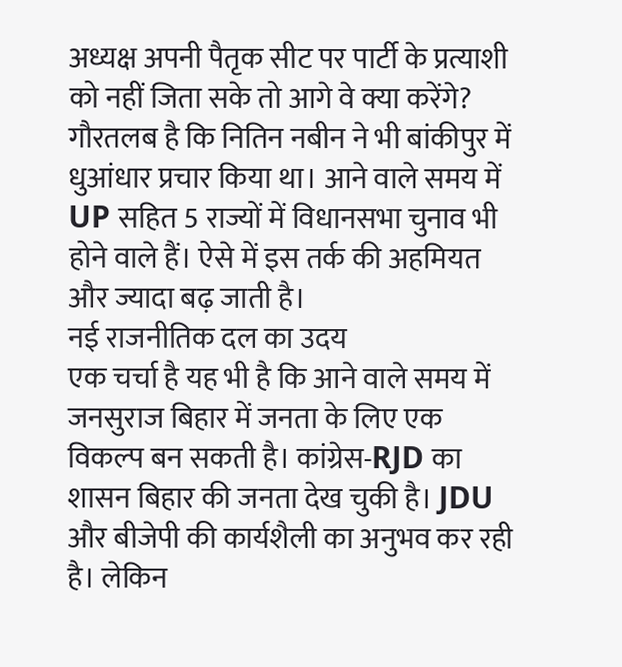अध्यक्ष अपनी पैतृक सीट पर पार्टी के प्रत्याशी को नहीं जिता सके तो आगे वे क्या करेंगे? गौरतलब है कि नितिन नबीन ने भी बांकीपुर में धुआंधार प्रचार किया था। आने वाले समय में UP सहित 5 राज्यों में विधानसभा चुनाव भी होने वाले हैं। ऐसे में इस तर्क की अहमियत और ज्यादा बढ़ जाती है।
नई राजनीतिक दल का उदय
एक चर्चा है यह भी है कि आने वाले समय में जनसुराज बिहार में जनता के लिए एक विकल्प बन सकती है। कांग्रेस-RJD का शासन बिहार की जनता देख चुकी है। JDU और बीजेपी की कार्यशैली का अनुभव कर रही है। लेकिन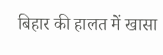बिहार की हालत में खासा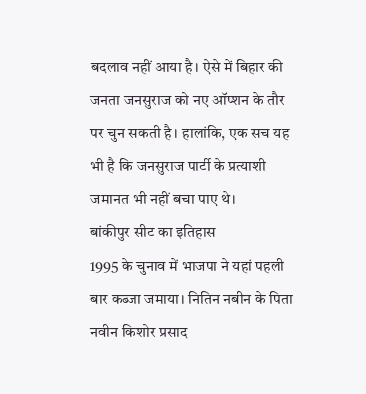बदलाव नहीं आया है। ऐसे में बिहार की जनता जनसुराज को नए ऑप्शन के तौर पर चुन सकती है। हालांकि, एक सच यह भी है कि जनसुराज पार्टी के प्रत्याशी जमानत भी नहीं बचा पाए थे।
बांकीपुर सीट का इतिहास
1995 के चुनाव में भाजपा ने यहां पहली बार कब्जा जमाया। नितिन नबीन के पिता नवीन किशोर प्रसाद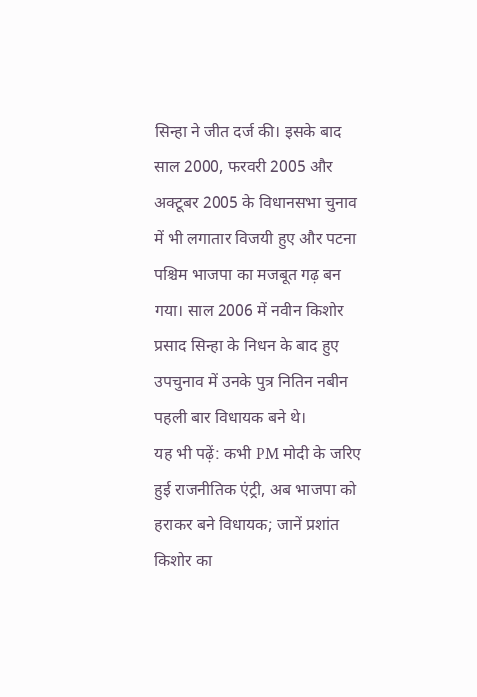सिन्हा ने जीत दर्ज की। इसके बाद साल 2000, फरवरी 2005 और अक्टूबर 2005 के विधानसभा चुनाव में भी लगातार विजयी हुए और पटना पश्चिम भाजपा का मजबूत गढ़ बन गया। साल 2006 में नवीन किशोर प्रसाद सिन्हा के निधन के बाद हुए उपचुनाव में उनके पुत्र नितिन नबीन पहली बार विधायक बने थे।
यह भी पढ़ें: कभी PM मोदी के जरिए हुई राजनीतिक एंट्री, अब भाजपा को हराकर बने विधायक; जानें प्रशांत किशोर का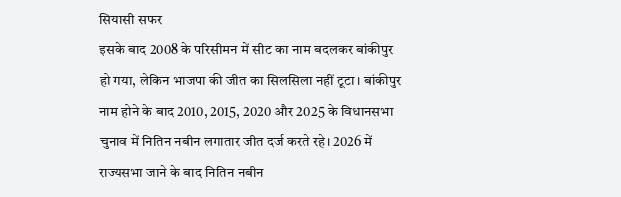सियासी सफर
इसके बाद 2008 के परिसीमन में सीट का नाम बदलकर बांकीपुर हो गया, लेकिन भाजपा की जीत का सिलसिला नहीं टूटा। बांकीपुर नाम होने के बाद 2010, 2015, 2020 और 2025 के विधानसभा चुनाव में नितिन नबीन लगातार जीत दर्ज करते रहे। 2026 में राज्यसभा जाने के बाद नितिन नबीन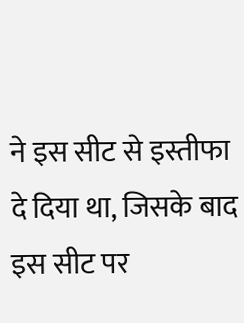ने इस सीट से इस्तीफा दे दिया था, जिसके बाद इस सीट पर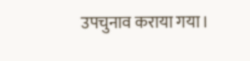उपचुनाव कराया गया।